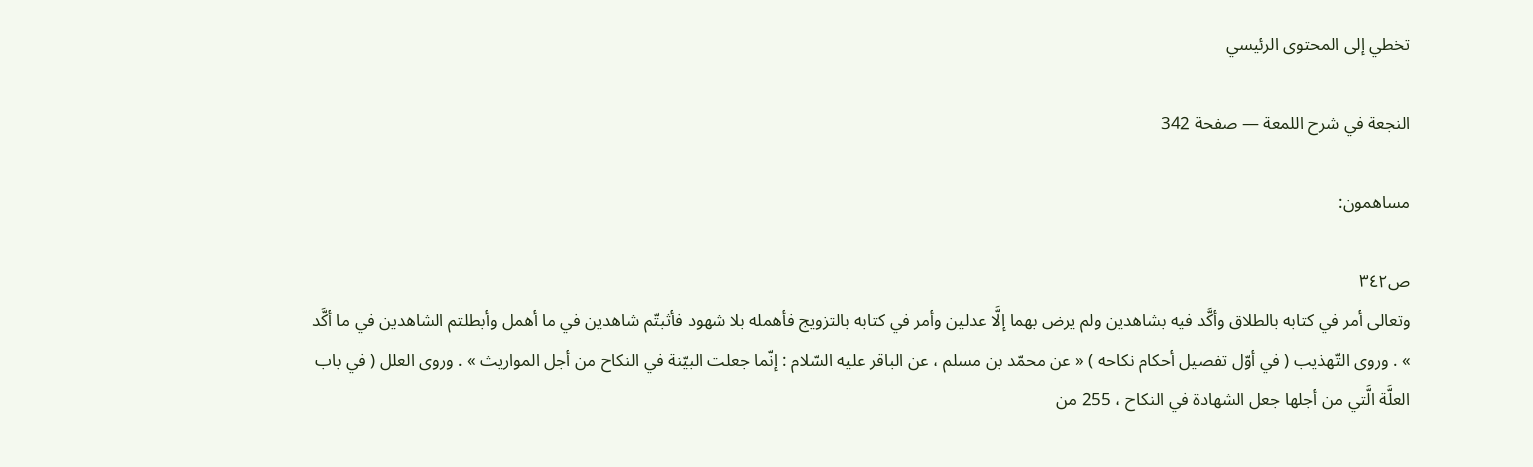تخطي إلى المحتوى الرئيسي

النجعة في شرح اللمعة — صفحة 342

مساهمون:

ص٣٤٢
وتعالى أمر في كتابه بالطلاق وأكَّد فيه بشاهدين ولم يرض بهما إلَّا عدلين وأمر في كتابه بالتزويج فأهمله بلا شهود فأثبتّم شاهدين في ما أهمل وأبطلتم الشاهدين في ما أكَّد » . وروى التّهذيب ( في أوّل تفصيل أحكام نكاحه ) « عن محمّد بن مسلم ، عن الباقر عليه السّلام : إنّما جعلت البيّنة في النكاح من أجل المواريث » . وروى العلل ( في باب العلَّة الَّتي من أجلها جعل الشهادة في النكاح ، 255 من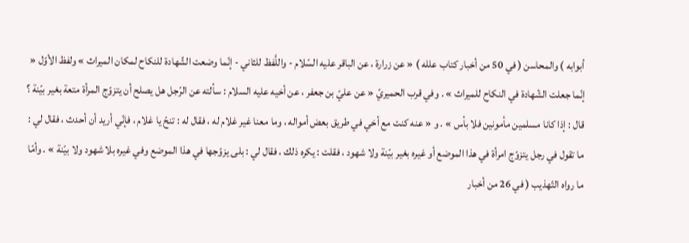أبوابه ) والمحاسن ( في 50 من أخبار كتاب علله ) « عن زرارة ، عن الباقر عليه السّلام - واللَّفظ للثاني - إنّما وضعت الشّهادة للنكاح لمكان الميراث » ولفظ الأوّل « إنّما جعلت الشّهادة في النكاح للميراث » . وفي قرب الحميريّ « عن عليّ بن جعفر ، عن أخيه عليه السلام : سألته عن الرّجل هل يصلح أن يتزوّج المرأة متعة بغير بيّنة ؟ قال : إذا كانا مسلمين مأمونين فلا بأس » . و « عنه كنت مع أخي في طريق بعض أمواله ، وما معنا غير غلام له ، فقال له : تنحّ يا غلام ، فإنّي أريد أن أحدث ، فقال لي : ما تقول في رجل يتزوّج امرأة في هذا الموضع أو غيره بغير بيّنة ولا شهود ، فقلت : يكره ذلك ، فقال لي : بلى يزوّجها في هذا الموضع وفي غيره بلا شهود ولا بيّنة » . وأمّا ما رواه التّهذيب ( في 26 من أخبار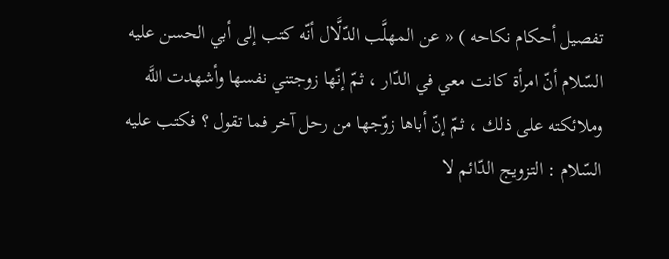تفصيل أحكام نكاحه ) « عن المهلَّب الدّلَّال أنّه كتب إلى أبي الحسن عليه السّلام أنّ امرأة كانت معي في الدّار ، ثمّ إنّها زوجتني نفسها وأشهدت اللَّه وملائكته على ذلك ، ثمّ إنّ أباها زوّجها من رحل آخر فما تقول ؟ فكتب عليه السّلام : التزويج الدّائم لا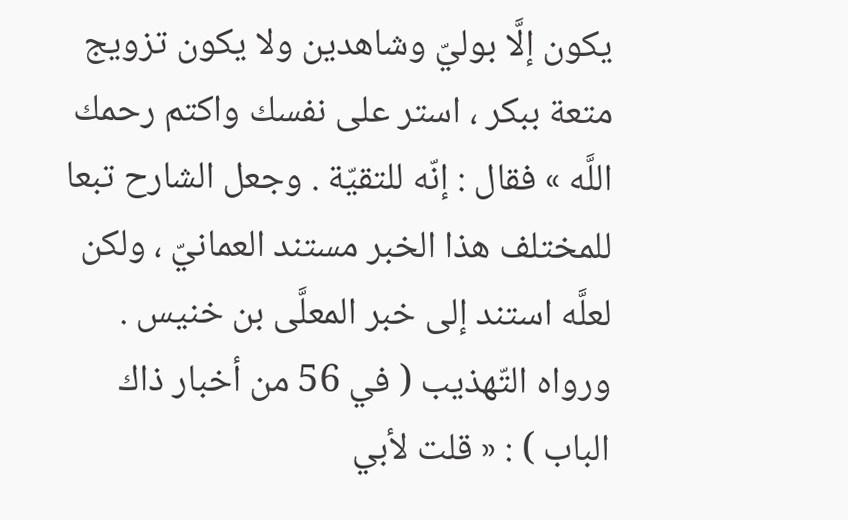يكون إلَّا بوليّ وشاهدين ولا يكون تزويج متعة ببكر ، استر على نفسك واكتم رحمك اللَّه » فقال : إنّه للتقيّة . وجعل الشارح تبعا للمختلف هذا الخبر مستند العمانيّ ، ولكن لعلَّه استند إلى خبر المعلَّى بن خنيس . ورواه التّهذيب ( في 56 من أخبار ذاك الباب ) : « قلت لأبي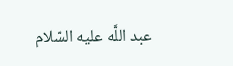عبد اللَّه عليه السّلام